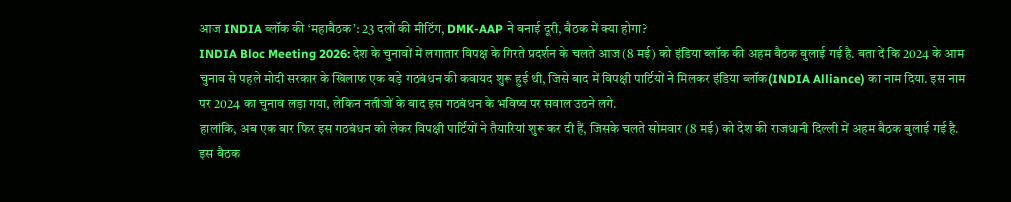आज INDIA ब्लॉक की ‘महाबैठक’: 23 दलों की मीटिंग, DMK-AAP ने बनाई दूरी, बैठक में क्या होगा?
INDIA Bloc Meeting 2026: देश के चुनावों में लगातार विपक्ष के गिरते प्रदर्शन के चलते आज (8 मई) को इंडिया ब्लॉक की अहम बैठक बुलाई गई है. बता दें कि 2024 के आम चुनाव से पहले मोदी सरकार के खिलाफ एक बड़े गठबंधन की कवायद शुरू हुई थी, जिसे बाद में विपक्षी पार्टियों ने मिलकर इंडिया ब्लॉक(INDIA Alliance) का नाम दिया. इस नाम पर 2024 का चुनाव लड़ा गया, लेकिन नतीजों के बाद इस गठबंधन के भविष्य पर सवाल उठने लगे.
हालांकि, अब एक बार फिर इस गठबंधन को लेकर विपक्षी पार्टियों ने तैयारियां शुरू कर दी हैं, जिसके चलते सोमवार (8 मई) को देश की राजधानी दिल्ली में अहम बैठक बुलाई गई है. इस बैठक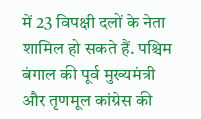में 23 विपक्षी दलों के नेता शामिल हो सकते हैं. पश्चिम बंगाल की पूर्व मुख्यमंत्री और तृणमूल कांग्रेस की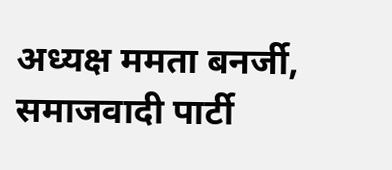अध्यक्ष ममता बनर्जी, समाजवादी पार्टी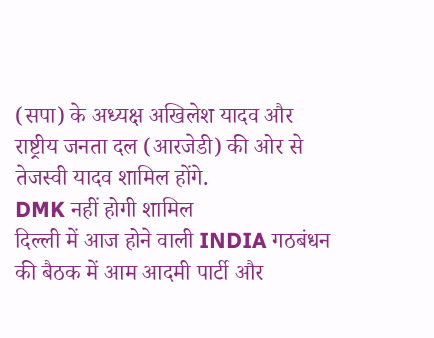(सपा) के अध्यक्ष अखिलेश यादव और राष्ट्रीय जनता दल (आरजेडी) की ओर से तेजस्वी यादव शामिल होंगे.
DMK नहीं होगी शामिल
दिल्ली में आज होने वाली INDIA गठबंधन की बैठक में आम आदमी पार्टी और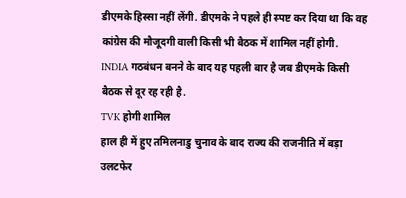डीएमके हिस्सा नहीं लेंगी. डीएमके ने पहले ही स्पष्ट कर दिया था कि वह कांग्रेस की मौजूदगी वाली किसी भी बैठक में शामिल नहीं होगी. INDIA गठबंधन बनने के बाद यह पहली बार है जब डीएमके किसी बैठक से दूर रह रही है.
TVK होगी शामिल
हाल ही में हुए तमिलनाडु चुनाव के बाद राज्य की राजनीति में बड़ा उलटफेर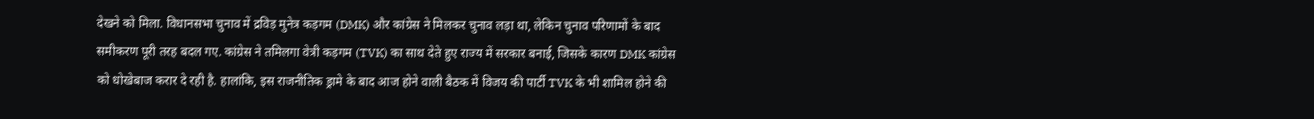देखने को मिला. विधानसभा चुनाव में द्रविड़ मुनेत्र कड़गम (DMK) और कांग्रेस ने मिलकर चुनाव लड़ा था, लेकिन चुनाव परिणामों के बाद समीकरण पूरी तरह बदल गए. कांग्रेस ने तमिलगा वेत्री कड़गम (TVK) का साथ देते हुए राज्य में सरकार बनाई, जिसके कारण DMK कांग्रेस को धोखेबाज करार दे रही है. हालांकि, इस राजनीतिक ड्रामे के बाद आज होने वाली बैठक में विजय की पार्टी TVK के भी शामिल होने की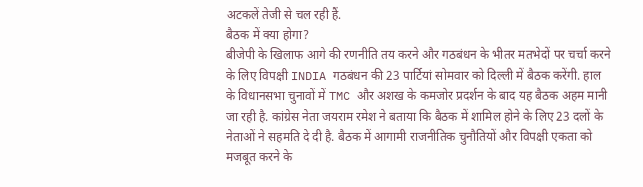अटकलें तेजी से चल रही हैं.
बैठक में क्या होगा?
बीजेपी के खिलाफ आगे की रणनीति तय करने और गठबंधन के भीतर मतभेदों पर चर्चा करने के लिए विपक्षी INDIA गठबंधन की 23 पार्टियां सोमवार को दिल्ली में बैठक करेंगी. हाल के विधानसभा चुनावों में TMC और अशख के कमजोर प्रदर्शन के बाद यह बैठक अहम मानी जा रही है. कांग्रेस नेता जयराम रमेश ने बताया कि बैठक में शामिल होने के लिए 23 दलों के नेताओं ने सहमति दे दी है. बैठक में आगामी राजनीतिक चुनौतियों और विपक्षी एकता को मजबूत करने के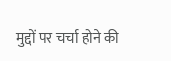मुद्दों पर चर्चा होने की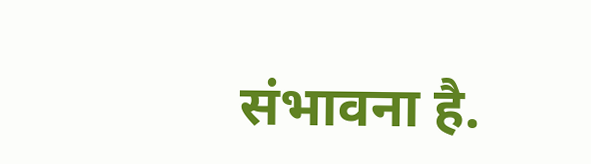संभावना है.